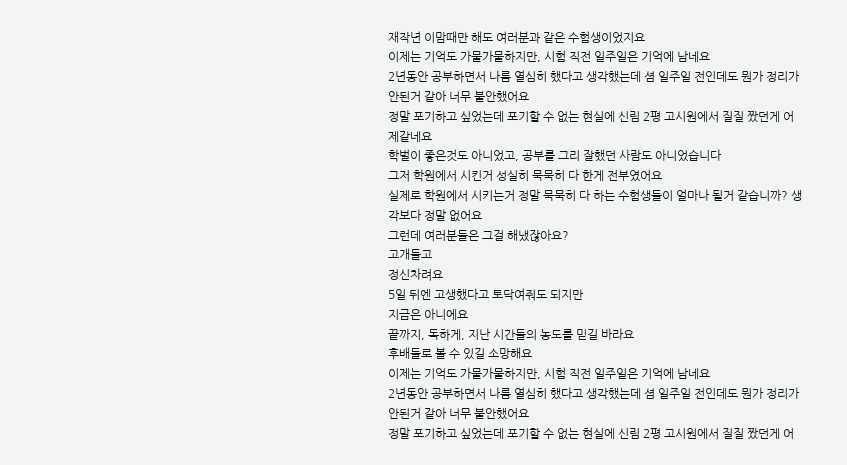재작년 이맘때만 해도 여러분과 같은 수험생이었지요
이제는 기억도 가물가물하지만, 시험 직전 일주일은 기억에 남네요
2년동안 공부하면서 나름 열심히 했다고 생각했는데 셤 일주일 전인데도 뭔가 정리가 안된거 같아 너무 불안했어요
정말 포기하고 싶었는데 포기할 수 없는 현실에 신림 2평 고시원에서 질질 짰던게 어제같네요
학벌이 좋은것도 아니었고, 공부를 그리 잘했던 사람도 아니었습니다
그저 학원에서 시킨거 성실히 묵묵히 다 한게 전부였어요
실제로 학원에서 시키는거 정말 묵묵히 다 하는 수험생들이 얼마나 될거 같습니까? 생각보다 정말 없어요
그런데 여러분들은 그걸 해냈잖아요?
고개들고
정신차려요
5일 뒤엔 고생했다고 토닥여줘도 되지만
지금은 아니에요
끝까지, 독하게, 지난 시간들의 농도를 믿길 바라요
후배들로 볼 수 있길 소망해요
이제는 기억도 가물가물하지만, 시험 직전 일주일은 기억에 남네요
2년동안 공부하면서 나름 열심히 했다고 생각했는데 셤 일주일 전인데도 뭔가 정리가 안된거 같아 너무 불안했어요
정말 포기하고 싶었는데 포기할 수 없는 현실에 신림 2평 고시원에서 질질 짰던게 어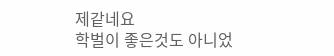제같네요
학벌이 좋은것도 아니었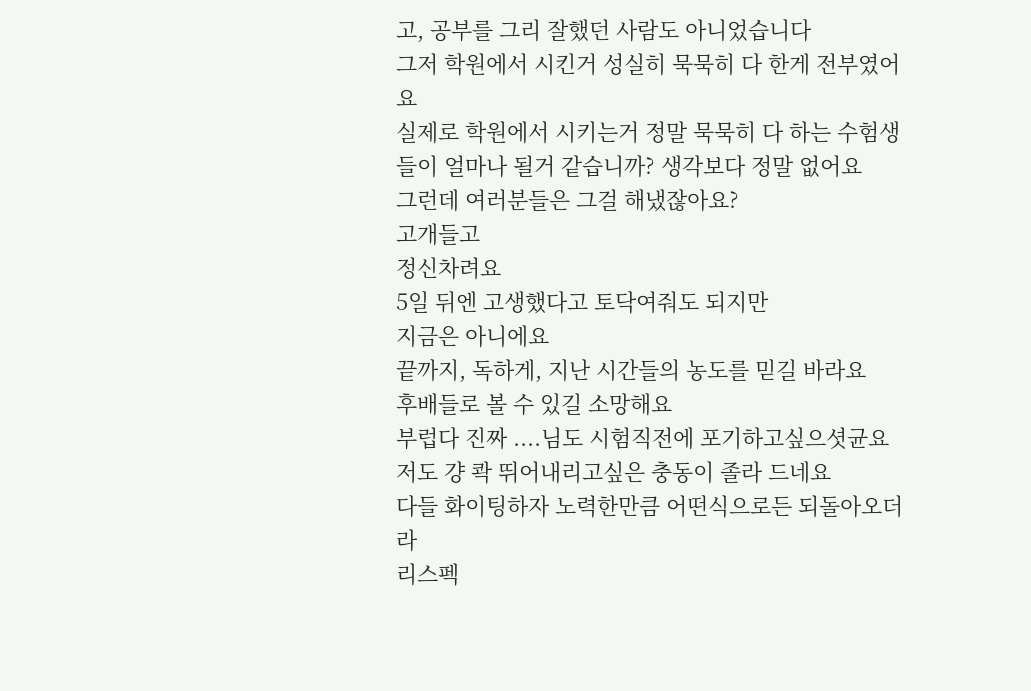고, 공부를 그리 잘했던 사람도 아니었습니다
그저 학원에서 시킨거 성실히 묵묵히 다 한게 전부였어요
실제로 학원에서 시키는거 정말 묵묵히 다 하는 수험생들이 얼마나 될거 같습니까? 생각보다 정말 없어요
그런데 여러분들은 그걸 해냈잖아요?
고개들고
정신차려요
5일 뒤엔 고생했다고 토닥여줘도 되지만
지금은 아니에요
끝까지, 독하게, 지난 시간들의 농도를 믿길 바라요
후배들로 볼 수 있길 소망해요
부럽다 진짜 ....님도 시험직전에 포기하고싶으셧균요 저도 걍 콱 뛰어내리고싶은 충동이 졸라 드네요
다들 화이팅하자 노력한만큼 어떤식으로든 되돌아오더라
리스펙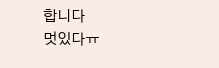합니다
멋있다ㅠ